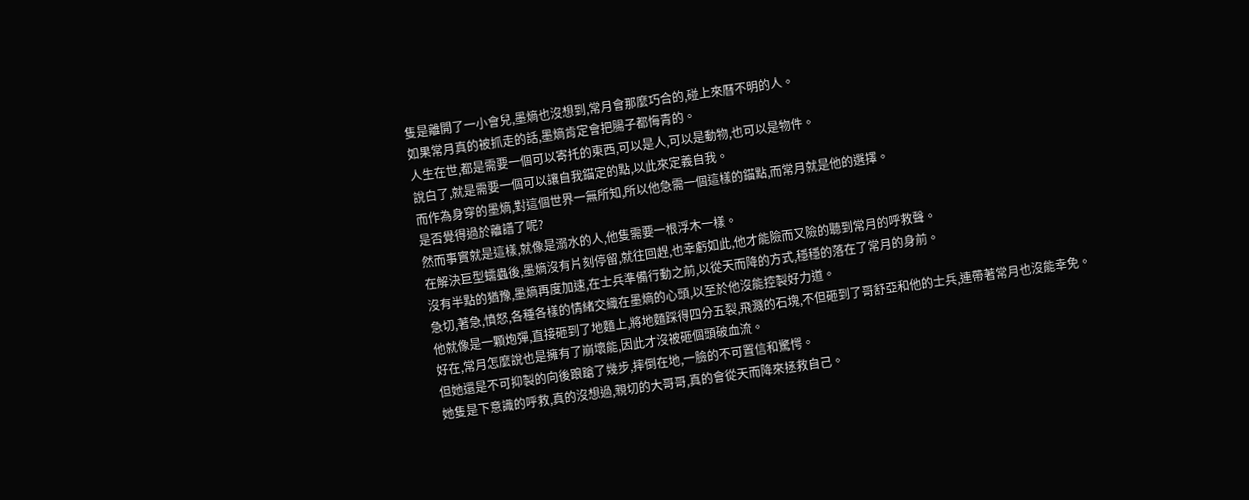隻是離開了一小會兒,墨熵也沒想到,常月會那麼巧合的,碰上來曆不明的人。
如果常月真的被抓走的話,墨熵肯定會把腸子都悔青的。
人生在世,都是需要一個可以寄托的東西,可以是人,可以是動物,也可以是物件。
說白了,就是需要一個可以讓自我錨定的點,以此來定義自我。
而作為身穿的墨熵,對這個世界一無所知,所以他急需一個這樣的錨點,而常月就是他的選擇。
是否覺得過於離譜了呢?
然而事實就是這樣,就像是溺水的人,他隻需要一根浮木一樣。
在解決巨型蠕蟲後,墨熵沒有片刻停留,就往回趕,也幸虧如此,他才能險而又險的聽到常月的呼救聲。
沒有半點的猶豫,墨熵再度加速,在士兵準備行動之前,以從天而降的方式,穩穩的落在了常月的身前。
急切,著急,憤怒,各種各樣的情緒交織在墨熵的心頭,以至於他沒能控製好力道。
他就像是一顆炮彈,直接砸到了地麵上,將地麵踩得四分五裂,飛濺的石塊,不但砸到了哥舒亞和他的士兵,連帶著常月也沒能幸免。
好在,常月怎麼說也是擁有了崩壞能,因此才沒被砸個頭破血流。
但她還是不可抑製的向後踉蹌了幾步,摔倒在地,一臉的不可置信和驚愕。
她隻是下意識的呼救,真的沒想過,親切的大哥哥,真的會從天而降來拯救自己。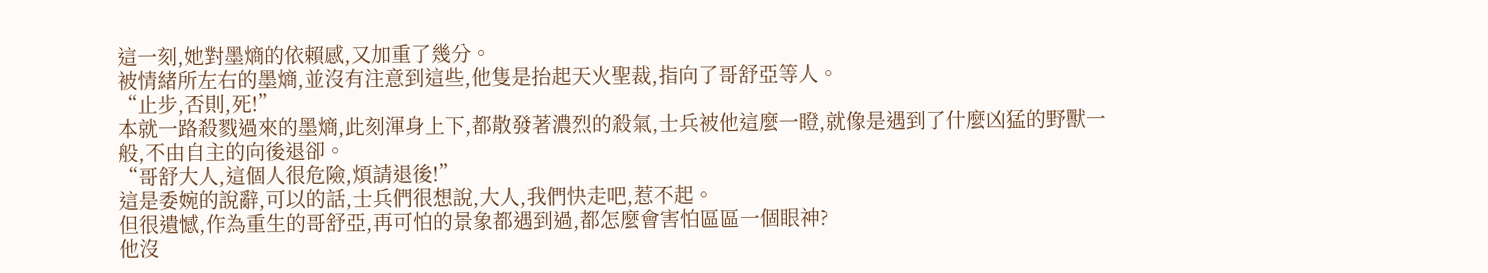這一刻,她對墨熵的依賴感,又加重了幾分。
被情緒所左右的墨熵,並沒有注意到這些,他隻是抬起天火聖裁,指向了哥舒亞等人。
“止步,否則,死!”
本就一路殺戮過來的墨熵,此刻渾身上下,都散發著濃烈的殺氣,士兵被他這麼一瞪,就像是遇到了什麼凶猛的野獸一般,不由自主的向後退卻。
“哥舒大人,這個人很危險,煩請退後!”
這是委婉的說辭,可以的話,士兵們很想說,大人,我們快走吧,惹不起。
但很遺憾,作為重生的哥舒亞,再可怕的景象都遇到過,都怎麼會害怕區區一個眼神?
他沒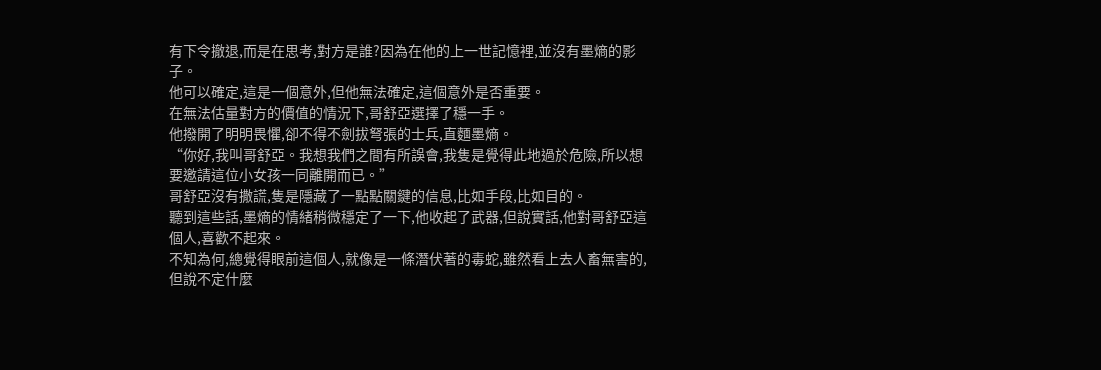有下令撤退,而是在思考,對方是誰?因為在他的上一世記憶裡,並沒有墨熵的影子。
他可以確定,這是一個意外,但他無法確定,這個意外是否重要。
在無法估量對方的價值的情況下,哥舒亞選擇了穩一手。
他撥開了明明畏懼,卻不得不劍拔弩張的士兵,直麵墨熵。
“你好,我叫哥舒亞。我想我們之間有所誤會,我隻是覺得此地過於危險,所以想要邀請這位小女孩一同離開而已。”
哥舒亞沒有撒謊,隻是隱藏了一點點關鍵的信息,比如手段,比如目的。
聽到這些話,墨熵的情緒稍微穩定了一下,他收起了武器,但說實話,他對哥舒亞這個人,喜歡不起來。
不知為何,總覺得眼前這個人,就像是一條潛伏著的毒蛇,雖然看上去人畜無害的,但說不定什麼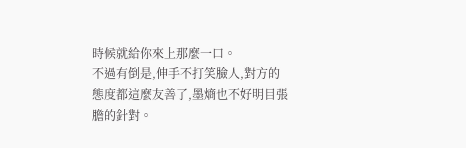時候就給你來上那麼一口。
不過有倒是,伸手不打笑臉人,對方的態度都這麼友善了,墨熵也不好明目張膽的針對。